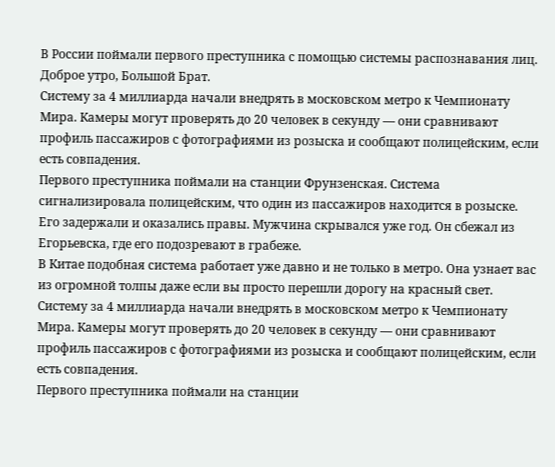В России поймали первого преступника с помощью системы распознавания лиц. Доброе утро, Большой Брат.
Систему за 4 миллиарда начали внедрять в московском метро к Чемпионату Мира. Камеры могут проверять до 20 человек в секунду — они сравнивают профиль пассажиров с фотографиями из розыска и сообщают полицейским, если есть совпадения.
Первого преступника поймали на станции Фрунзенская. Система сигнализировала полицейским, что один из пассажиров находится в розыске. Его задержали и оказались правы. Мужчина скрывался уже год. Он сбежал из Егорьевска, где его подозревают в грабеже.
В Китае подобная система работает уже давно и не только в метро. Она узнает вас из огромной толпы даже если вы просто перешли дорогу на красный свет.
Систему за 4 миллиарда начали внедрять в московском метро к Чемпионату Мира. Камеры могут проверять до 20 человек в секунду — они сравнивают профиль пассажиров с фотографиями из розыска и сообщают полицейским, если есть совпадения.
Первого преступника поймали на станции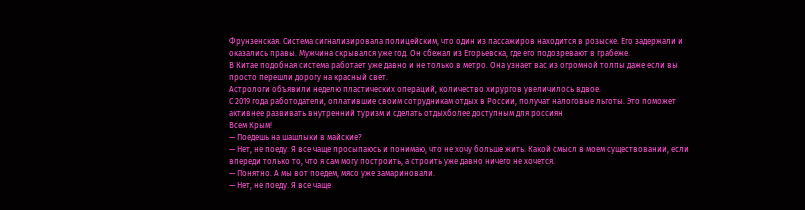Фрунзенская. Система сигнализировала полицейским, что один из пассажиров находится в розыске. Его задержали и оказались правы. Мужчина скрывался уже год. Он сбежал из Егорьевска, где его подозревают в грабеже.
В Китае подобная система работает уже давно и не только в метро. Она узнает вас из огромной толпы даже если вы просто перешли дорогу на красный свет.
Астрологи объявили неделю пластических операций, количество хирургов увеличилось вдвое.
С 2019 года работодатели, оплатившие своим сотрудникам отдых в России, получат налоговые льготы. Это поможет активнее развивать внутренний туризм и сделать отдыхболее доступным для россиян
Всем Крым!
— Поедешь на шашлыки в майские?
— Нет, не поеду. Я все чаще просыпаюсь и понимаю, что не хочу больше жить. Какой смысл в моем существовании, если впереди только то, что я сам могу построить, а строить уже давно ничего не хочется.
— Понятно. А мы вот поедем, мясо уже замариновали.
— Нет, не поеду. Я все чаще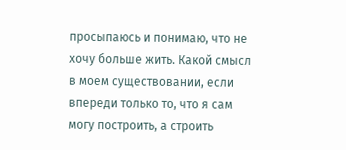просыпаюсь и понимаю, что не хочу больше жить. Какой смысл в моем существовании, если впереди только то, что я сам могу построить, а строить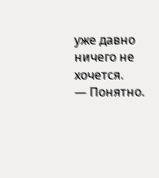уже давно ничего не хочется.
— Понятно.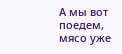А мы вот поедем, мясо уже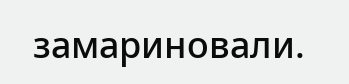замариновали.